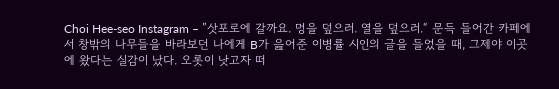Choi Hee-seo Instagram – ”삿포로에 갈까요. 멍을 덮으러. 열을 덮으러.“ 문득 들어간 카페에서 창밖의 나무들을 바라보던 나에게 B가 읊어준 이병률 시인의 글을 들었을 때, 그제야 이곳에 왔다는 실감이 났다. 오롯이 낫고자 떠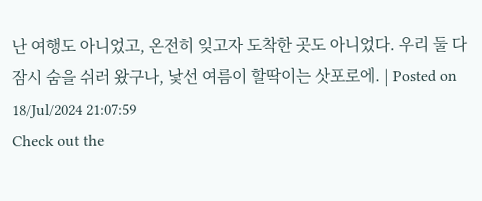난 여행도 아니었고, 온전히 잊고자 도착한 곳도 아니었다. 우리 둘 다 잠시 숨을 쉬러 왔구나, 낯선 여름이 할딱이는 삿포로에. | Posted on 18/Jul/2024 21:07:59
Check out the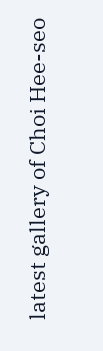latest gallery of Choi Hee-seo